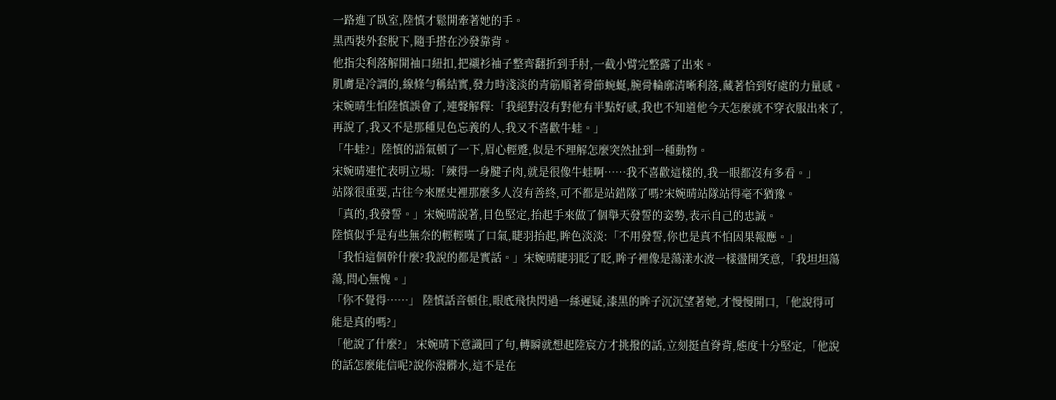一路進了臥室,陸慎才鬆開牽著她的手。
黑西裝外套脫下,隨手搭在沙發靠背。
他指尖利落解開袖口紐扣,把襯衫袖子整齊翻折到手肘,一截小臂完整露了出來。
肌膚是冷調的,線條勻稱結實,發力時淺淡的青筋順著骨節蜿蜒,腕骨輪廓清晰利落,藏著恰到好處的力量感。
宋婉晴生怕陸慎誤會了,連聲解釋:「我絕對沒有對他有半點好感,我也不知道他今天怎麼就不穿衣服出來了,再說了,我又不是那種見色忘義的人,我又不喜歡牛蛙。」
「牛蛙?」陸慎的語氣頓了一下,眉心輕蹙,似是不理解怎麼突然扯到一種動物。
宋婉晴連忙表明立場:「練得一身腱子肉,就是很像牛蛙啊……我不喜歡這樣的,我一眼都沒有多看。」
站隊很重要,古往今來歷史裡那麼多人沒有善終,可不都是站錯隊了嗎?宋婉晴站隊站得毫不猶豫。
「真的,我發誓。」宋婉晴說著,目色堅定,抬起手來做了個舉天發誓的姿勢,表示自己的忠誠。
陸慎似乎是有些無奈的輕輕嘆了口氣,睫羽抬起,眸色淡淡:「不用發誓,你也是真不怕因果報應。」
「我怕這個幹什麼?我說的都是實話。」宋婉晴睫羽眨了眨,眸子裡像是蕩漾水波一樣盪開笑意,「我坦坦蕩蕩,問心無愧。」
「你不覺得……」 陸慎話音頓住,眼底飛快閃過一絲遲疑,漆黑的眸子沉沉望著她,才慢慢開口,「他說得可能是真的嗎?」
「他說了什麼?」 宋婉晴下意識回了句,轉瞬就想起陸宸方才挑撥的話,立刻挺直脊背,態度十分堅定,「他說的話怎麼能信呢?說你潑髒水,這不是在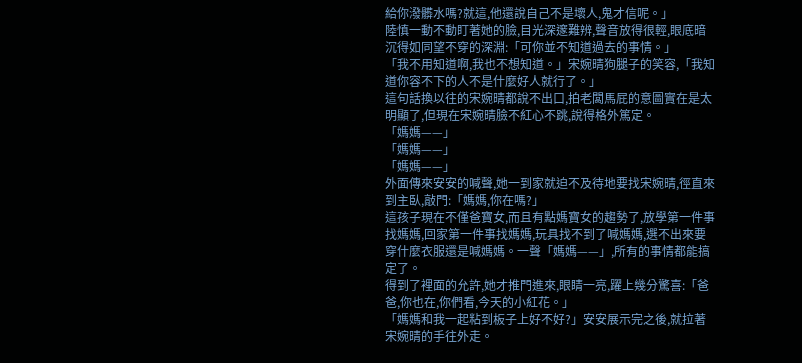給你潑髒水嗎?就這,他還說自己不是壞人,鬼才信呢。」
陸慎一動不動盯著她的臉,目光深邃難辨,聲音放得很輕,眼底暗沉得如同望不穿的深淵:「可你並不知道過去的事情。」
「我不用知道啊,我也不想知道。」宋婉晴狗腿子的笑容,「我知道你容不下的人不是什麼好人就行了。」
這句話換以往的宋婉晴都說不出口,拍老闆馬屁的意圖實在是太明顯了,但現在宋婉晴臉不紅心不跳,說得格外篤定。
「媽媽——」
「媽媽——」
「媽媽——」
外面傳來安安的喊聲,她一到家就迫不及待地要找宋婉晴,徑直來到主臥,敲門:「媽媽,你在嗎?」
這孩子現在不僅爸寶女,而且有點媽寶女的趨勢了,放學第一件事找媽媽,回家第一件事找媽媽,玩具找不到了喊媽媽,選不出來要穿什麼衣服還是喊媽媽。一聲「媽媽——」,所有的事情都能搞定了。
得到了裡面的允許,她才推門進來,眼睛一亮,躍上幾分驚喜:「爸爸,你也在,你們看,今天的小紅花。」
「媽媽和我一起粘到板子上好不好?」安安展示完之後,就拉著宋婉晴的手往外走。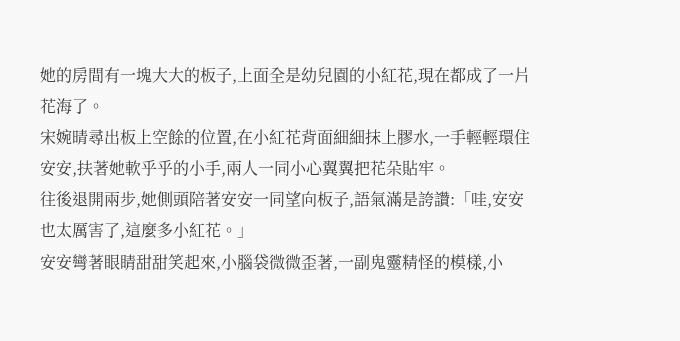她的房間有一塊大大的板子,上面全是幼兒園的小紅花,現在都成了一片花海了。
宋婉晴尋出板上空餘的位置,在小紅花背面細細抹上膠水,一手輕輕環住安安,扶著她軟乎乎的小手,兩人一同小心翼翼把花朵貼牢。
往後退開兩步,她側頭陪著安安一同望向板子,語氣滿是誇讚:「哇,安安也太厲害了,這麼多小紅花。」
安安彎著眼睛甜甜笑起來,小腦袋微微歪著,一副鬼靈精怪的模樣,小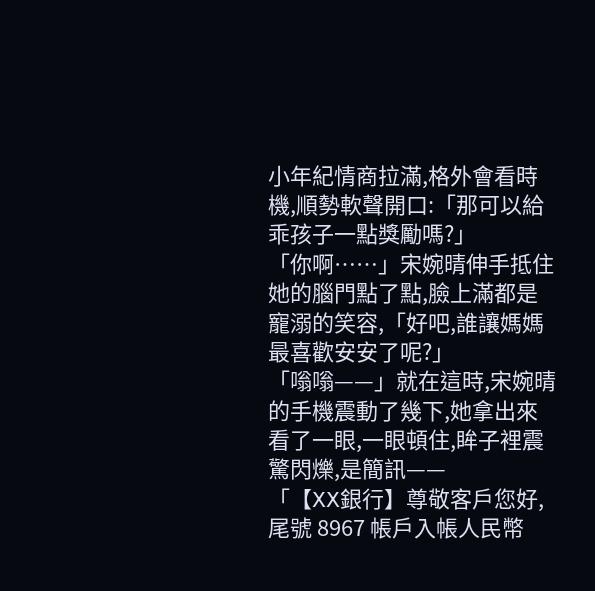小年紀情商拉滿,格外會看時機,順勢軟聲開口:「那可以給乖孩子一點獎勵嗎?」
「你啊……」宋婉晴伸手抵住她的腦門點了點,臉上滿都是寵溺的笑容,「好吧,誰讓媽媽最喜歡安安了呢?」
「嗡嗡——」就在這時,宋婉晴的手機震動了幾下,她拿出來看了一眼,一眼頓住,眸子裡震驚閃爍,是簡訊——
「【XX銀行】尊敬客戶您好,尾號 8967 帳戶入帳人民幣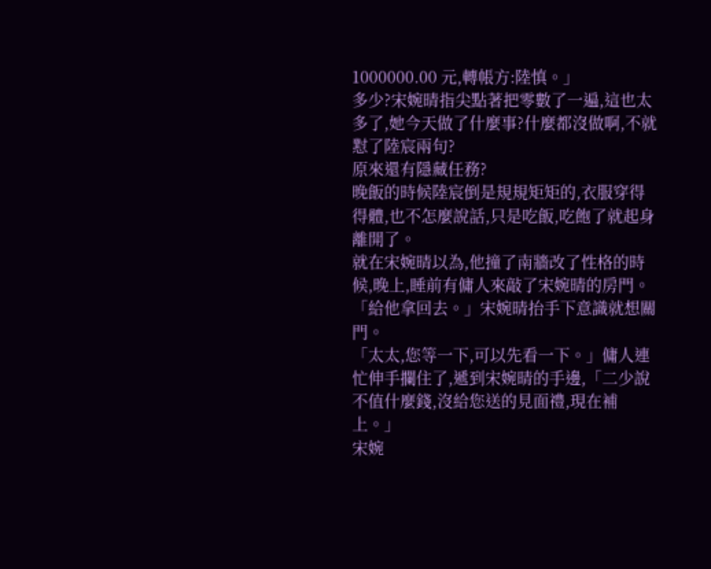1000000.00 元,轉帳方:陸慎。」
多少?宋婉晴指尖點著把零數了一遍,這也太多了,她今天做了什麼事?什麼都沒做啊,不就懟了陸宸兩句?
原來還有隱藏任務?
晚飯的時候陸宸倒是規規矩矩的,衣服穿得得體,也不怎麼說話,只是吃飯,吃飽了就起身離開了。
就在宋婉晴以為,他撞了南牆改了性格的時候,晚上,睡前有傭人來敲了宋婉晴的房門。
「給他拿回去。」宋婉晴抬手下意識就想關門。
「太太,您等一下,可以先看一下。」傭人連忙伸手攔住了,遞到宋婉晴的手邊,「二少說不值什麼錢,沒給您送的見面禮,現在補上。」
宋婉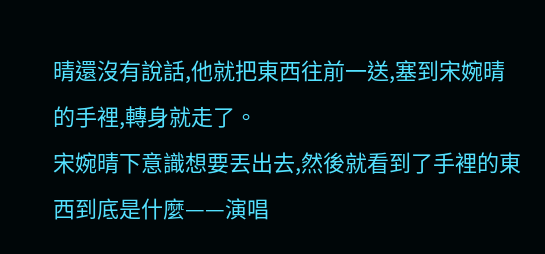晴還沒有說話,他就把東西往前一送,塞到宋婉晴的手裡,轉身就走了。
宋婉晴下意識想要丟出去,然後就看到了手裡的東西到底是什麼——演唱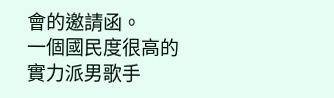會的邀請函。
一個國民度很高的實力派男歌手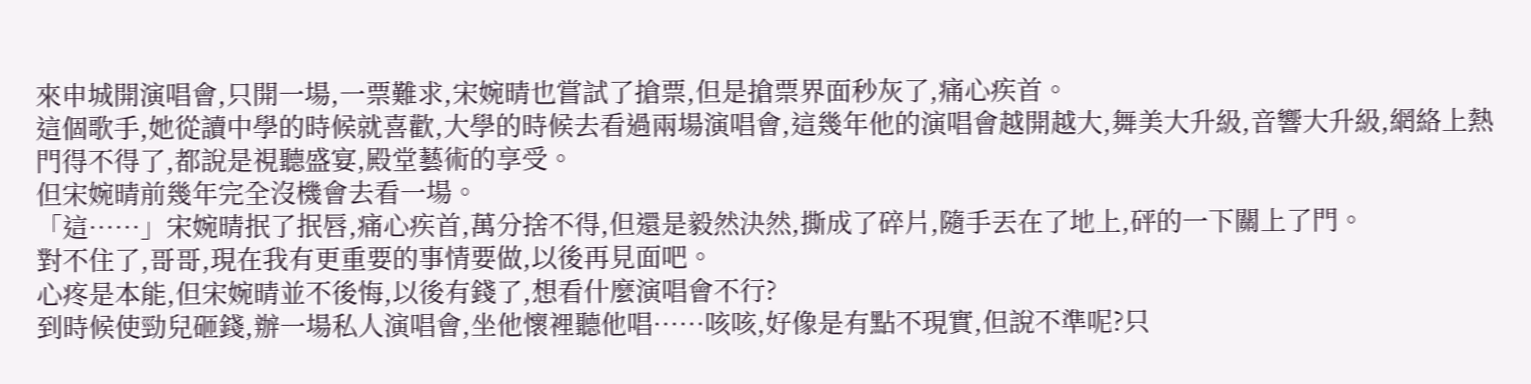來申城開演唱會,只開一場,一票難求,宋婉晴也嘗試了搶票,但是搶票界面秒灰了,痛心疾首。
這個歌手,她從讀中學的時候就喜歡,大學的時候去看過兩場演唱會,這幾年他的演唱會越開越大,舞美大升級,音響大升級,網絡上熱門得不得了,都說是視聽盛宴,殿堂藝術的享受。
但宋婉晴前幾年完全沒機會去看一場。
「這……」宋婉晴抿了抿唇,痛心疾首,萬分捨不得,但還是毅然決然,撕成了碎片,隨手丟在了地上,砰的一下關上了門。
對不住了,哥哥,現在我有更重要的事情要做,以後再見面吧。
心疼是本能,但宋婉晴並不後悔,以後有錢了,想看什麼演唱會不行?
到時候使勁兒砸錢,辦一場私人演唱會,坐他懷裡聽他唱……咳咳,好像是有點不現實,但說不準呢?只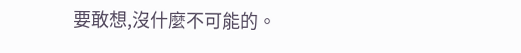要敢想,沒什麼不可能的。